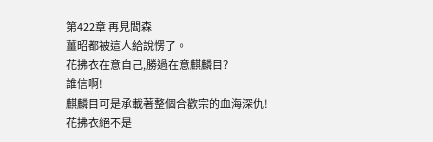第422章 再見閻森
薑昭都被這人給說愣了。
花拂衣在意自己,勝過在意麒麟目?
誰信啊!
麒麟目可是承載著整個合歡宗的血海深仇!
花拂衣絕不是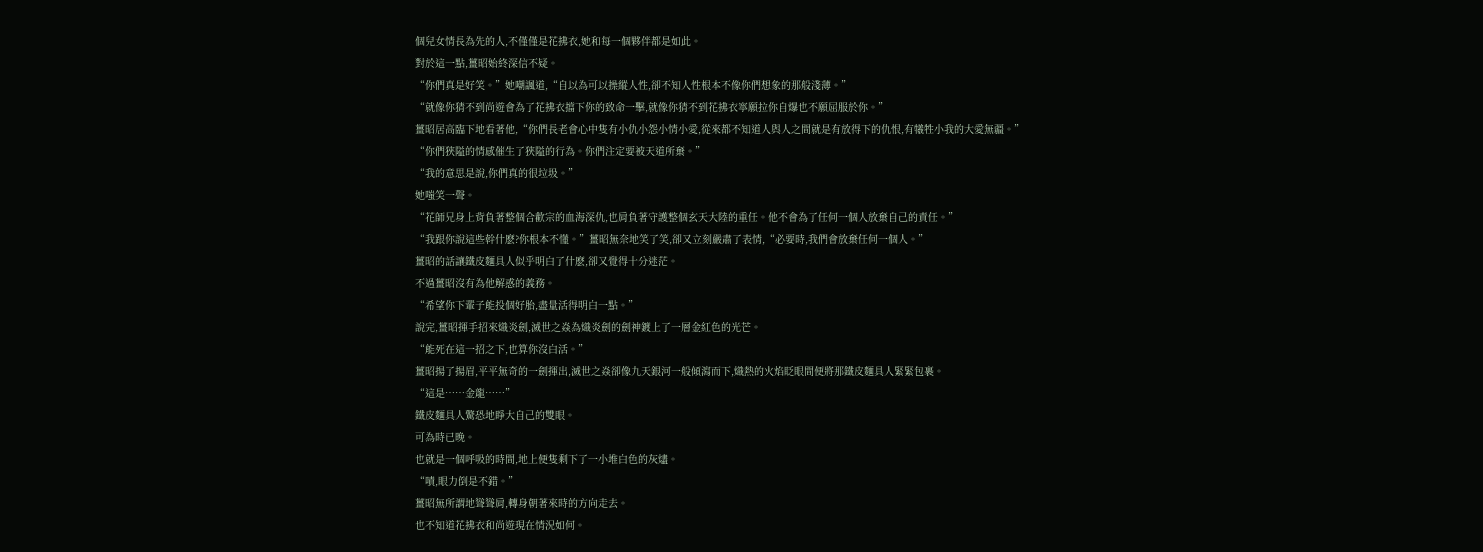個兒女情長為先的人,不僅僅是花拂衣,她和每一個夥伴都是如此。
對於這一點,薑昭始終深信不疑。
“你們真是好笑。”她嘲諷道,“自以為可以操縱人性,卻不知人性根本不像你們想象的那般淺薄。”
“就像你猜不到尚遊會為了花拂衣擋下你的致命一擊,就像你猜不到花拂衣寧願拉你自爆也不願屈服於你。”
薑昭居高臨下地看著他,“你們長老會心中隻有小仇小怨小情小愛,從來都不知道人與人之間就是有放得下的仇恨,有犧牲小我的大愛無疆。”
“你們狹隘的情感催生了狹隘的行為。你們注定要被天道所棄。”
“我的意思是說,你們真的很垃圾。”
她嗤笑一聲。
“花師兄身上背負著整個合歡宗的血海深仇,也肩負著守護整個玄天大陸的重任。他不會為了任何一個人放棄自己的責任。”
“我跟你說這些幹什麽?你根本不懂。”薑昭無奈地笑了笑,卻又立刻嚴肅了表情,“必要時,我們會放棄任何一個人。”
薑昭的話讓鐵皮麵具人似乎明白了什麽,卻又覺得十分迷茫。
不過薑昭沒有為他解惑的義務。
“希望你下輩子能投個好胎,盡量活得明白一點。”
說完,薑昭揮手招來熾炎劍,滅世之焱為熾炎劍的劍神鍍上了一層金紅色的光芒。
“能死在這一招之下,也算你沒白活。”
薑昭揚了揚眉,平平無奇的一劍揮出,滅世之焱卻像九天銀河一般傾瀉而下,熾熱的火焰眨眼間便將那鐵皮麵具人緊緊包裹。
“這是……金龍……”
鐵皮麵具人驚恐地睜大自己的雙眼。
可為時已晚。
也就是一個呼吸的時間,地上便隻剩下了一小堆白色的灰燼。
“嘖,眼力倒是不錯。”
薑昭無所謂地聳聳肩,轉身朝著來時的方向走去。
也不知道花拂衣和尚遊現在情況如何。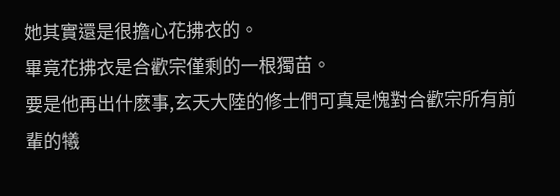她其實還是很擔心花拂衣的。
畢竟花拂衣是合歡宗僅剩的一根獨苗。
要是他再出什麽事,玄天大陸的修士們可真是愧對合歡宗所有前輩的犧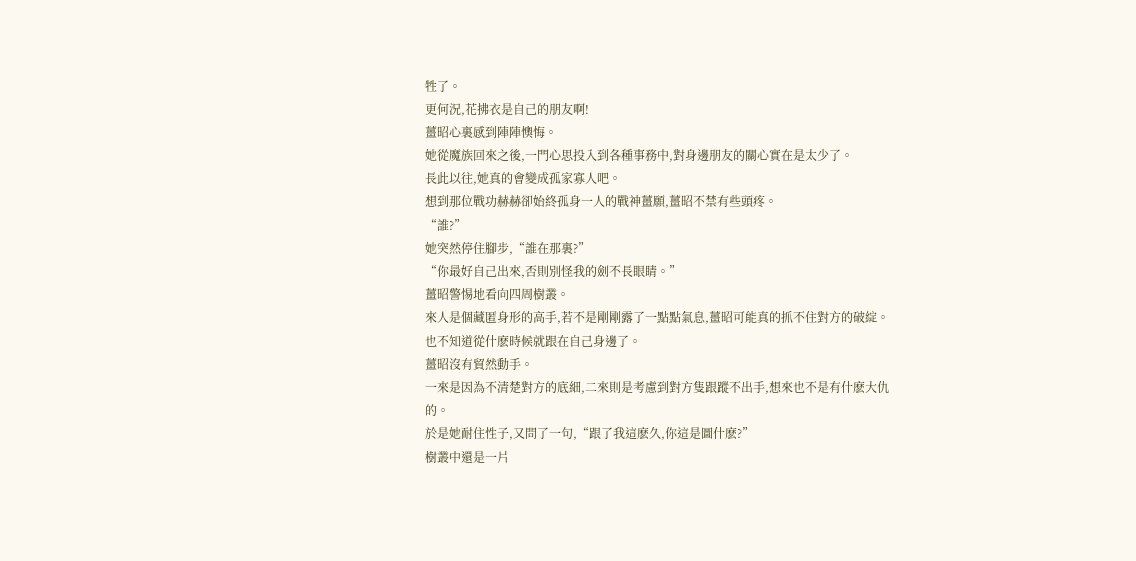牲了。
更何況,花拂衣是自己的朋友啊!
薑昭心裏感到陣陣懊悔。
她從魔族回來之後,一門心思投入到各種事務中,對身邊朋友的關心實在是太少了。
長此以往,她真的會變成孤家寡人吧。
想到那位戰功赫赫卻始終孤身一人的戰神薑願,薑昭不禁有些頭疼。
“誰?”
她突然停住腳步,“誰在那裏?”
“你最好自己出來,否則別怪我的劍不長眼睛。”
薑昭警惕地看向四周樹叢。
來人是個藏匿身形的高手,若不是剛剛露了一點點氣息,薑昭可能真的抓不住對方的破綻。
也不知道從什麽時候就跟在自己身邊了。
薑昭沒有貿然動手。
一來是因為不清楚對方的底細,二來則是考慮到對方隻跟蹤不出手,想來也不是有什麽大仇的。
於是她耐住性子,又問了一句,“跟了我這麽久,你這是圖什麽?”
樹叢中還是一片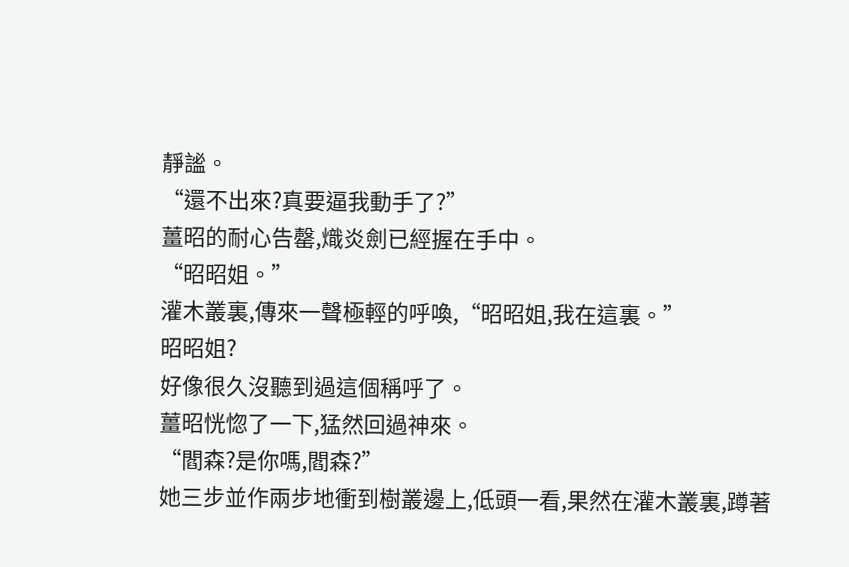靜謐。
“還不出來?真要逼我動手了?”
薑昭的耐心告罄,熾炎劍已經握在手中。
“昭昭姐。”
灌木叢裏,傳來一聲極輕的呼喚,“昭昭姐,我在這裏。”
昭昭姐?
好像很久沒聽到過這個稱呼了。
薑昭恍惚了一下,猛然回過神來。
“閻森?是你嗎,閻森?”
她三步並作兩步地衝到樹叢邊上,低頭一看,果然在灌木叢裏,蹲著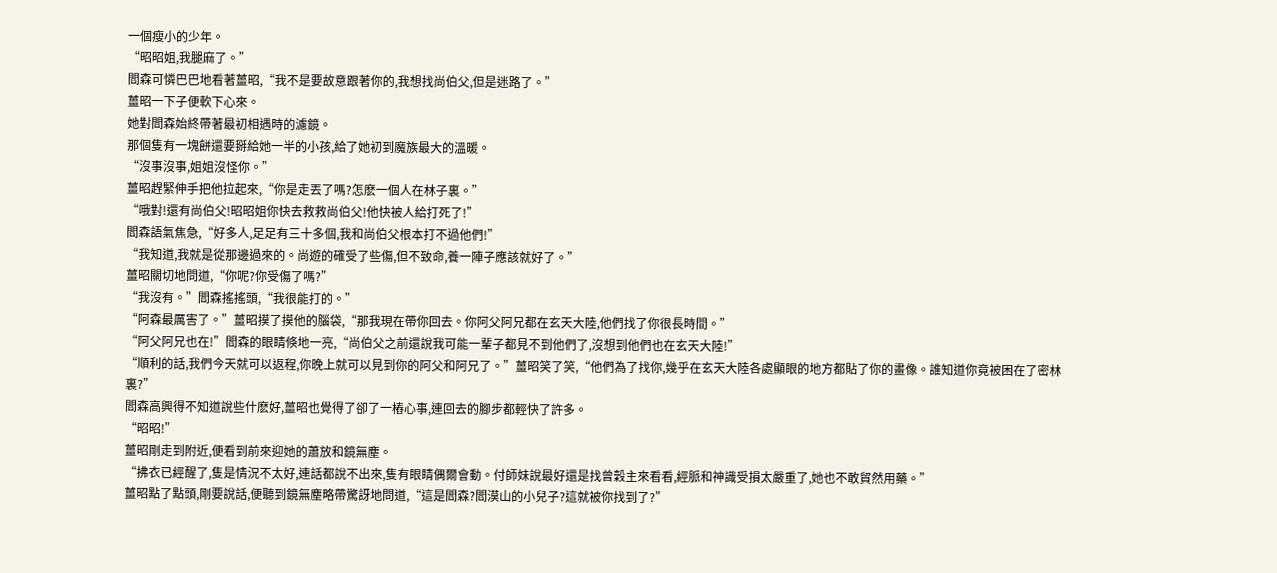一個瘦小的少年。
“昭昭姐,我腿麻了。”
閻森可憐巴巴地看著薑昭,“我不是要故意跟著你的,我想找尚伯父,但是迷路了。”
薑昭一下子便軟下心來。
她對閻森始終帶著最初相遇時的濾鏡。
那個隻有一塊餅還要掰給她一半的小孩,給了她初到魔族最大的溫暖。
“沒事沒事,姐姐沒怪你。”
薑昭趕緊伸手把他拉起來,“你是走丟了嗎?怎麽一個人在林子裏。”
“哦對!還有尚伯父!昭昭姐你快去救救尚伯父!他快被人給打死了!”
閻森語氣焦急,“好多人,足足有三十多個,我和尚伯父根本打不過他們!”
“我知道,我就是從那邊過來的。尚遊的確受了些傷,但不致命,養一陣子應該就好了。”
薑昭關切地問道,“你呢?你受傷了嗎?”
“我沒有。”閻森搖搖頭,“我很能打的。”
“阿森最厲害了。”薑昭摸了摸他的腦袋,“那我現在帶你回去。你阿父阿兄都在玄天大陸,他們找了你很長時間。”
“阿父阿兄也在!”閻森的眼睛倏地一亮,“尚伯父之前還說我可能一輩子都見不到他們了,沒想到他們也在玄天大陸!”
“順利的話,我們今天就可以返程,你晚上就可以見到你的阿父和阿兄了。”薑昭笑了笑,“他們為了找你,幾乎在玄天大陸各處顯眼的地方都貼了你的畫像。誰知道你竟被困在了密林裏?”
閻森高興得不知道說些什麽好,薑昭也覺得了卻了一樁心事,連回去的腳步都輕快了許多。
“昭昭!”
薑昭剛走到附近,便看到前來迎她的蕭放和鏡無塵。
“拂衣已經醒了,隻是情況不太好,連話都說不出來,隻有眼睛偶爾會動。付師妹說最好還是找曾穀主來看看,經脈和神識受損太嚴重了,她也不敢貿然用藥。”
薑昭點了點頭,剛要說話,便聽到鏡無塵略帶驚訝地問道,“這是閻森?閻漠山的小兒子?這就被你找到了?”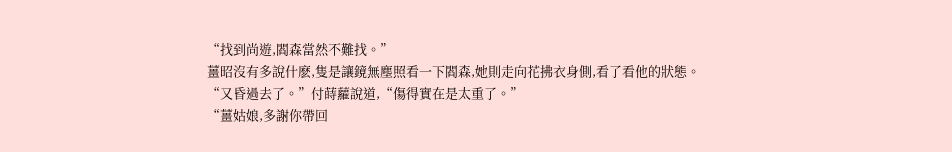“找到尚遊,閻森當然不難找。”
薑昭沒有多說什麽,隻是讓鏡無塵照看一下閻森,她則走向花拂衣身側,看了看他的狀態。
“又昏過去了。”付蒔蘿說道,“傷得實在是太重了。”
“薑姑娘,多謝你帶回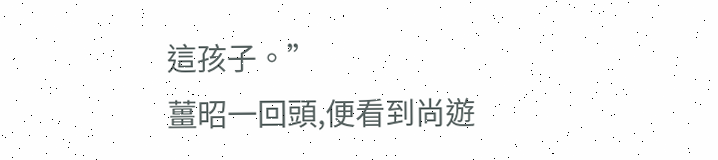這孩子。”
薑昭一回頭,便看到尚遊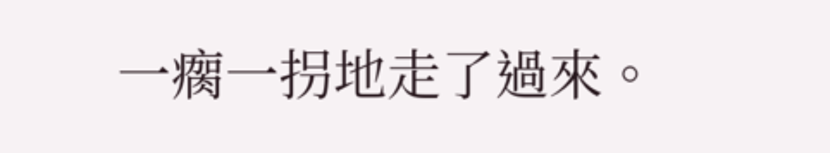一瘸一拐地走了過來。